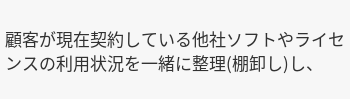顧客が現在契約している他社ソフトやライセンスの利用状況を一緒に整理(棚卸し)し、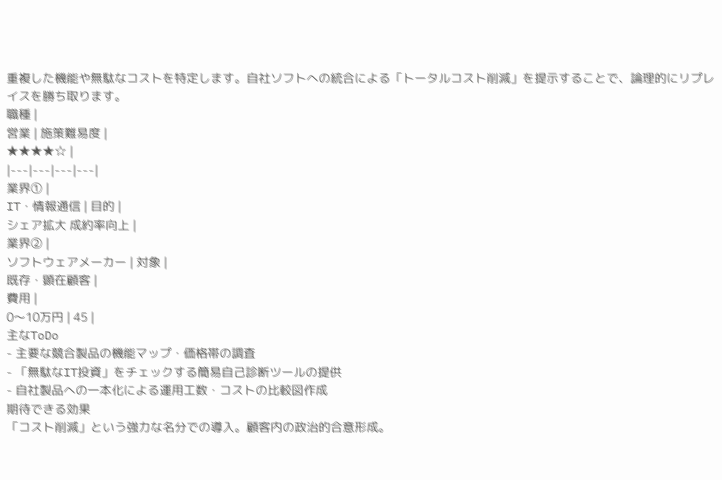重複した機能や無駄なコストを特定します。自社ソフトへの統合による「トータルコスト削減」を提示することで、論理的にリプレイスを勝ち取ります。
職種 |
営業 | 施策難易度 |
★★★★☆ |
|---|---|---|---|
業界① |
IT・情報通信 | 目的 |
シェア拡大 成約率向上 |
業界② |
ソフトウェアメーカー | 対象 |
既存・顕在顧客 |
費用 |
0〜10万円 | 45 |
主なToDo
- 主要な競合製品の機能マップ・価格帯の調査
- 「無駄なIT投資」をチェックする簡易自己診断ツールの提供
- 自社製品への一本化による運用工数・コストの比較図作成
期待できる効果
「コスト削減」という強力な名分での導入。顧客内の政治的合意形成。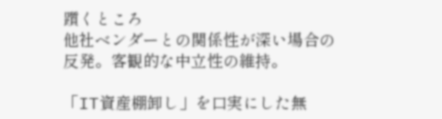躓くところ
他社ベンダーとの関係性が深い場合の反発。客観的な中立性の維持。

「IT資産棚卸し」を口実にした無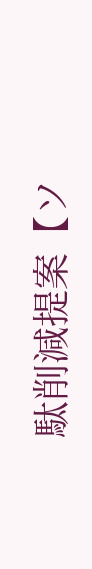駄削減提案【ソ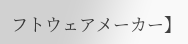フトウェアメーカー】